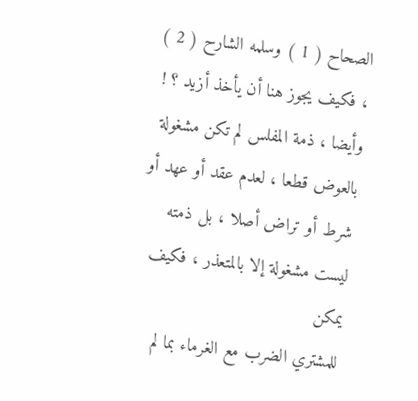الصحاح ( 1 ) وسلمه الشارح ( 2 ) ، فكيف يجوز هنا أن يأخذ أزيد ؟ !
وأيضا ، ذمة المفلس لم تكن مشغولة بالعوض قطعا ، لعدم عقد أو عهد أو
شرط أو تراض أصلا ، بل ذمته ليست مشغولة إلا بالمتعذر ، فكيف يمكن
للمشتري الضرب مع الغرماء بما لم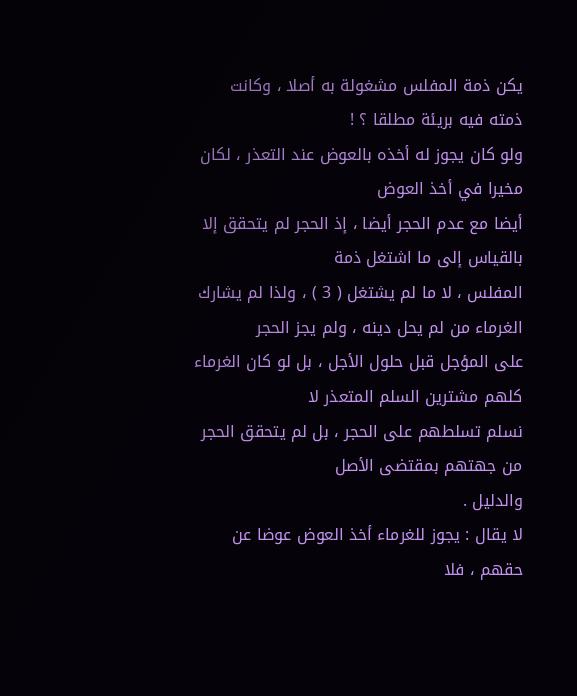يكن ذمة المفلس مشغولة به أصلا ، وكانت
ذمته فيه بريئة مطلقا ؟ !
ولو كان يجوز له أخذه بالعوض عند التعذر ، لكان مخيرا في أخذ العوض
أيضا مع عدم الحجر أيضا ، إذ الحجر لم يتحقق إلا بالقياس إلى ما اشتغل ذمة
المفلس ، لا ما لم يشتغل ( 3 ) ، ولذا لم يشارك الغرماء من لم يحل دينه ، ولم يجز الحجر
على المؤجل قبل حلول الأجل ، بل لو كان الغرماء كلهم مشترين السلم المتعذر لا
نسلم تسلطهم على الحجر ، بل لم يتحقق الحجر من جهتهم بمقتضى الأصل
والدليل .
لا يقال : يجوز للغرماء أخذ العوض عوضا عن حقهم ، فلا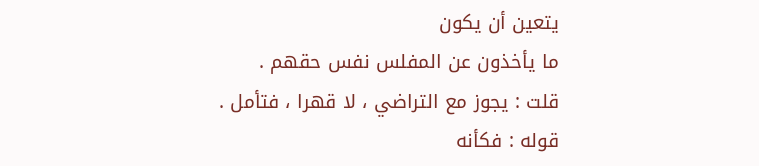يتعين أن يكون
ما يأخذون عن المفلس نفس حقهم .
قلت : يجوز مع التراضي ، لا قهرا ، فتأمل .
قوله : فكأنه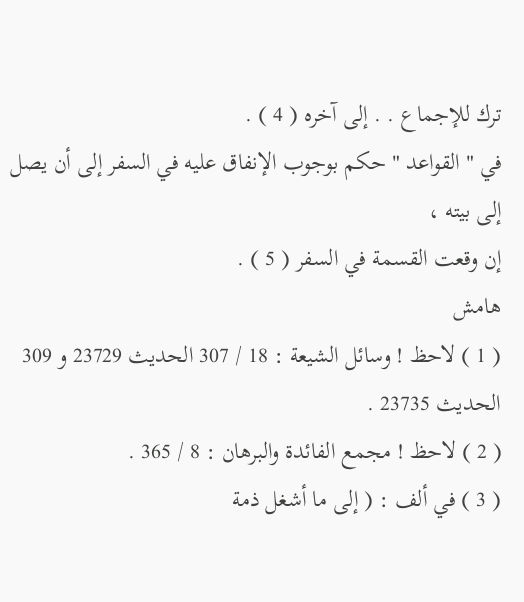ترك للإجماع . . إلى آخره ( 4 ) .
في " القواعد " حكم بوجوب الإنفاق عليه في السفر إلى أن يصل إلى بيته ،
إن وقعت القسمة في السفر ( 5 ) .
هامش
( 1 ) لاحظ ! وسائل الشيعة : 18 / 307 الحديث 23729 و 309 الحديث 23735 .
( 2 ) لاحظ ! مجمع الفائدة والبرهان : 8 / 365 .
( 3 ) في ألف : ( إلى ما أشغل ذمة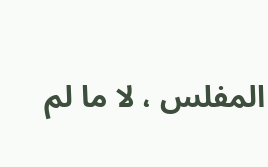المفلس ، لا ما لم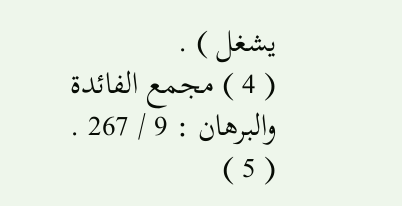يشغل ) .
( 4 ) مجمع الفائدة والبرهان : 9 / 267 .
( 5 )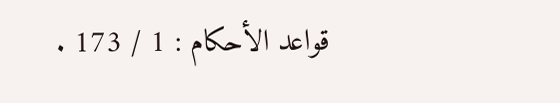قواعد الأحكام : 1 / 173 .